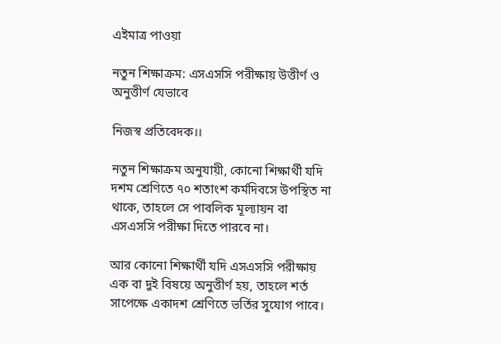এইমাত্র পাওয়া

নতুন শিক্ষাক্রম: এসএসসি পরীক্ষায় উত্তীর্ণ ও অনুত্তীর্ণ যেভাবে

নিজস্ব প্রতিবেদক।।

নতুন শিক্ষাক্রম অনুযায়ী, কোনো শিক্ষার্থী যদি দশম শ্রেণিতে ৭০ শতাংশ কর্মদিবসে উপস্থিত না থাকে, তাহলে সে পাবলিক মূল্যায়ন বা এসএসসি পরীক্ষা দিতে পারবে না।

আর কোনো শিক্ষার্থী যদি এসএসসি পরীক্ষায় এক বা দুই বিষয়ে অনুত্তীর্ণ হয়, তাহলে শর্ত সাপেক্ষে একাদশ শ্রেণিতে ভর্তির সুযোগ পাবে।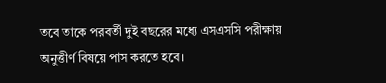তবে তাকে পরবর্তী দুই বছরের মধ্যে এসএসসি পরীক্ষায় অনুত্তীর্ণ বিষয়ে পাস করতে হবে।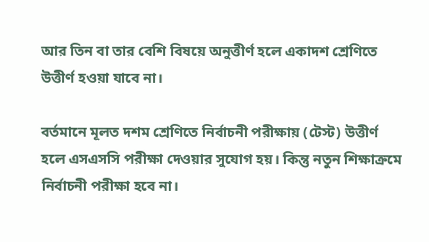আর তিন বা তার বেশি বিষয়ে অনুত্তীর্ণ হলে একাদশ শ্রেণিতে উত্তীর্ণ হওয়া যাবে না।

বর্তমানে মূলত দশম শ্রেণিতে নির্বাচনী পরীক্ষায় (টেস্ট) উত্তীর্ণ হলে এসএসসি পরীক্ষা দেওয়ার সুযোগ হয়। কিন্তু নতুন শিক্ষাক্রমে নির্বাচনী পরীক্ষা হবে না।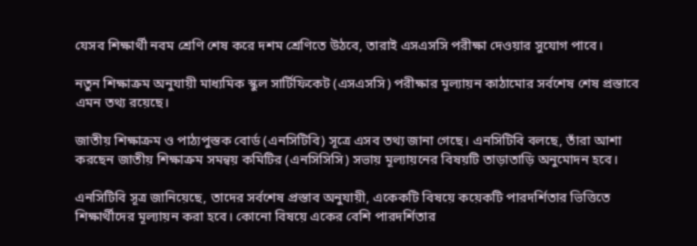যেসব শিক্ষার্থী নবম শ্রেণি শেষ করে দশম শ্রেণিতে উঠবে, তারাই এসএসসি পরীক্ষা দেওয়ার সুযোগ পাবে।

নতুন শিক্ষাক্রম অনুযায়ী মাধ্যমিক স্কুল সার্টিফিকেট (এসএসসি) পরীক্ষার মূল্যায়ন কাঠামোর সর্বশেষ শেষ প্রস্তাবে এমন তথ্য রয়েছে।

জাতীয় শিক্ষাক্রম ও পাঠ্যপুস্তক বোর্ড (এনসিটিবি) সূত্রে এসব তথ্য জানা গেছে। এনসিটিবি বলছে, তাঁরা আশা করছেন জাতীয় শিক্ষাক্রম সমন্বয় কমিটির (এনসিসিসি) সভায় মূল্যায়নের বিষয়টি তাড়াতাড়ি অনুমোদন হবে।

এনসিটিবি সূত্র জানিয়েছে, তাদের সর্বশেষ প্রস্তাব অনুযায়ী, একেকটি বিষয়ে কয়েকটি পারদর্শিতার ভিত্তিতে শিক্ষার্থীদের মূল্যায়ন করা হবে। কোনো বিষয়ে একের বেশি পারদর্শিতার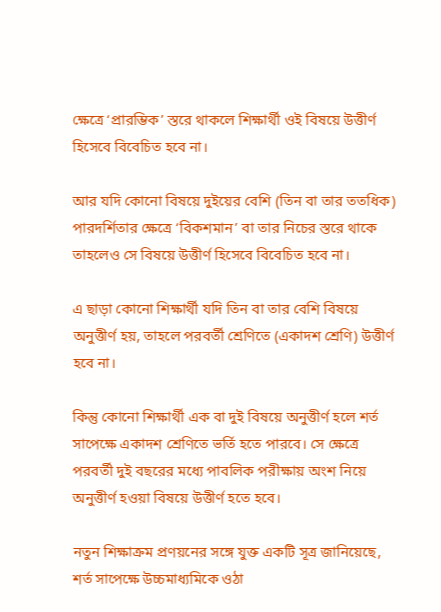ক্ষেত্রে ‘প্রারম্ভিক’ স্তরে থাকলে শিক্ষার্থী ওই বিষয়ে উত্তীর্ণ হিসেবে বিবেচিত হবে না।

আর যদি কোনো বিষয়ে দুইয়ের বেশি (তিন বা তার ততধিক) পারদর্শিতার ক্ষেত্রে ‘বিকশমান’ বা তার নিচের স্তরে থাকে তাহলেও সে বিষয়ে উত্তীর্ণ হিসেবে বিবেচিত হবে না।

এ ছাড়া কোনো শিক্ষার্থী যদি তিন বা তার বেশি বিষয়ে অনুত্তীর্ণ হয়, তাহলে পরবর্তী শ্রেণিতে (একাদশ শ্রেণি) উত্তীর্ণ হবে না।

কিন্তু কোনো শিক্ষার্থী এক বা দুই বিষয়ে অনুত্তীর্ণ হলে শর্ত সাপেক্ষে একাদশ শ্রেণিতে ভর্তি হতে পারবে। সে ক্ষেত্রে পরবর্তী দুই বছরের মধ্যে পাবলিক পরীক্ষায় অংশ নিয়ে অনুত্তীর্ণ হওয়া বিষয়ে উত্তীর্ণ হতে হবে।

নতুন শিক্ষাক্রম প্রণয়নের সঙ্গে যুক্ত একটি সূত্র জানিয়েছে, শর্ত সাপেক্ষে উচ্চমাধ্যমিকে ওঠা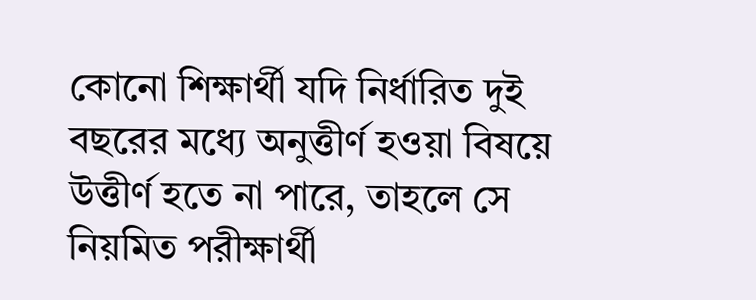কোনো শিক্ষার্থী যদি নির্ধারিত দুই বছরের মধ্যে অনুত্তীর্ণ হওয়া বিষয়ে উত্তীর্ণ হতে না পারে, তাহলে সে নিয়মিত পরীক্ষার্থী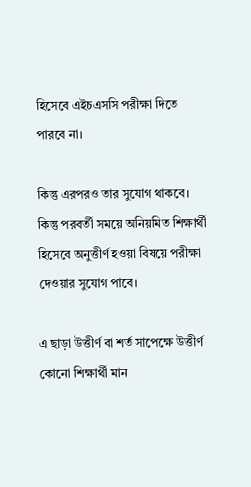হিসেবে এইচএসসি পরীক্ষা দিতে পারবে না।

কিন্তু এরপরও তার সুযোগ থাকবে। কিন্তু পরবর্তী সময়ে অনিয়মিত শিক্ষার্থী হিসেবে অনুত্তীর্ণ হওয়া বিষয়ে পরীক্ষা দেওয়ার সুযোগ পাবে।

এ ছাড়া উত্তীর্ণ বা শর্ত সাপেক্ষে উত্তীর্ণ কোনো শিক্ষার্থী মান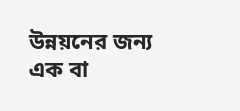উন্নয়নের জন্য এক বা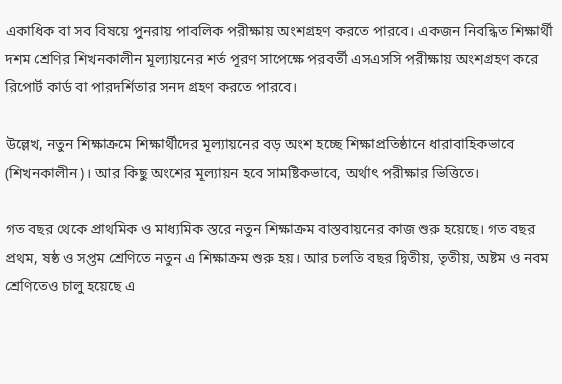একাধিক বা সব বিষয়ে পুনরায় পাবলিক পরীক্ষায় অংশগ্রহণ করতে পারবে। একজন নিবন্ধিত শিক্ষার্থী দশম শ্রেণির শিখনকালীন মূল্যায়নের শর্ত পূরণ সাপেক্ষে পরবর্তী এসএসসি পরীক্ষায় অংশগ্রহণ করে রিপোর্ট কার্ড বা পারদর্শিতার সনদ গ্রহণ করতে পারবে।

উল্লেখ, নতুন শিক্ষাক্রমে শিক্ষার্থীদের মূল্যায়নের বড় অংশ হচ্ছে শিক্ষাপ্রতিষ্ঠানে ধারাবাহিকভাবে (শিখনকালীন)। আর কিছু অংশের মূল্যায়ন হবে সামষ্টিকভাবে, অর্থাৎ পরীক্ষার ভিত্তিতে।

গত বছর থেকে প্রাথমিক ও মাধ্যমিক স্তরে নতুন শিক্ষাক্রম বাস্তবায়নের কাজ শুরু হয়েছে। গত বছর প্রথম, ষষ্ঠ ও সপ্তম শ্রেণিতে নতুন এ শিক্ষাক্রম শুরু হয়। আর চলতি বছর দ্বিতীয়, তৃতীয়, অষ্টম ও নবম শ্রেণিতেও চালু হয়েছে এ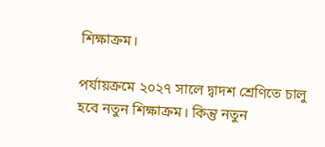শিক্ষাক্রম।

পর্যায়ক্রমে ২০২৭ সালে দ্বাদশ শ্রেণিতে চালু হবে নতুন শিক্ষাক্রম। কিন্তু নতুন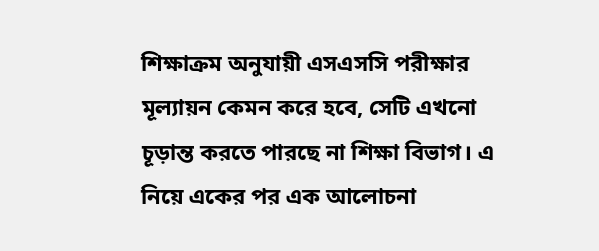শিক্ষাক্রম অনুযায়ী এসএসসি পরীক্ষার মূল্যায়ন কেমন করে হবে, সেটি এখনো চূড়ান্ত করতে পারছে না শিক্ষা বিভাগ। এ নিয়ে একের পর এক আলোচনা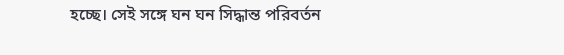হচ্ছে। সেই সঙ্গে ঘন ঘন সিদ্ধান্ত পরিবর্তন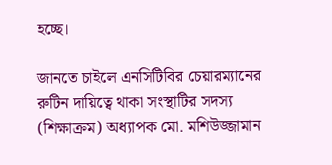হচ্ছে।

জানতে চাইলে এনসিটিবির চেয়ারম্যানের রুটিন দায়িত্বে থাকা সংস্থাটির সদস্য (শিক্ষাক্রম) অধ্যাপক মো. মশিউজ্জামান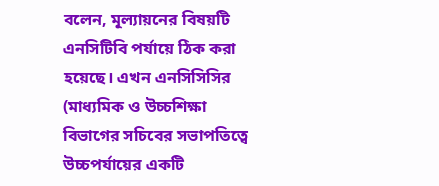বলেন, মূল্যায়নের বিষয়টি এনসিটিবি পর্যায়ে ঠিক করা হয়েছে। এখন এনসিসিসির (মাধ্যমিক ও উচ্চশিক্ষা বিভাগের সচিবের সভাপতিত্বে উচ্চপর্যায়ের একটি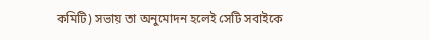কমিটি) সভায় তা অনুমোদন হলেই সেটি সবাইকে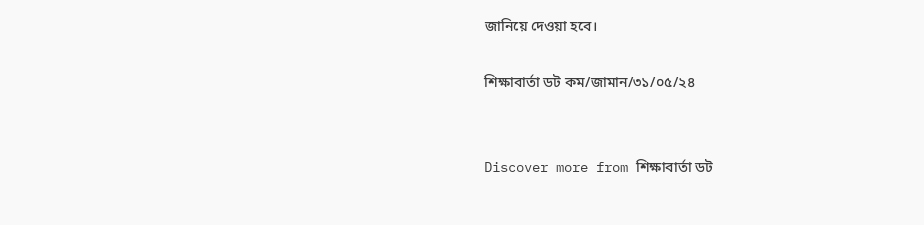জানিয়ে দেওয়া হবে।

শিক্ষাবার্তা ডট কম/জামান/৩১/০৫/২৪


Discover more from শিক্ষাবার্তা ডট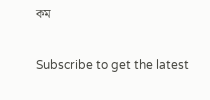কম

Subscribe to get the latest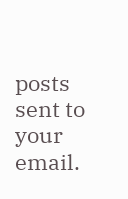posts sent to your email.